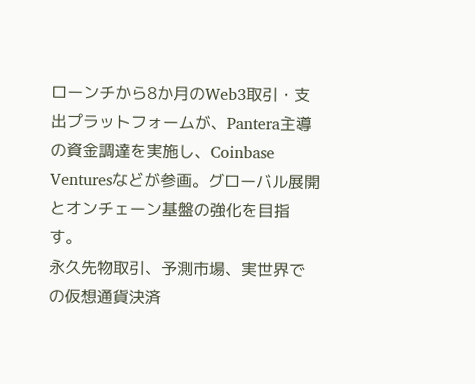ローンチから8か月のWeb3取引・支出プラットフォームが、Pantera主導の資金調達を実施し、Coinbase Venturesなどが参画。グローバル展開とオンチェーン基盤の強化を目指す。
永久先物取引、予測市場、実世界での仮想通貨決済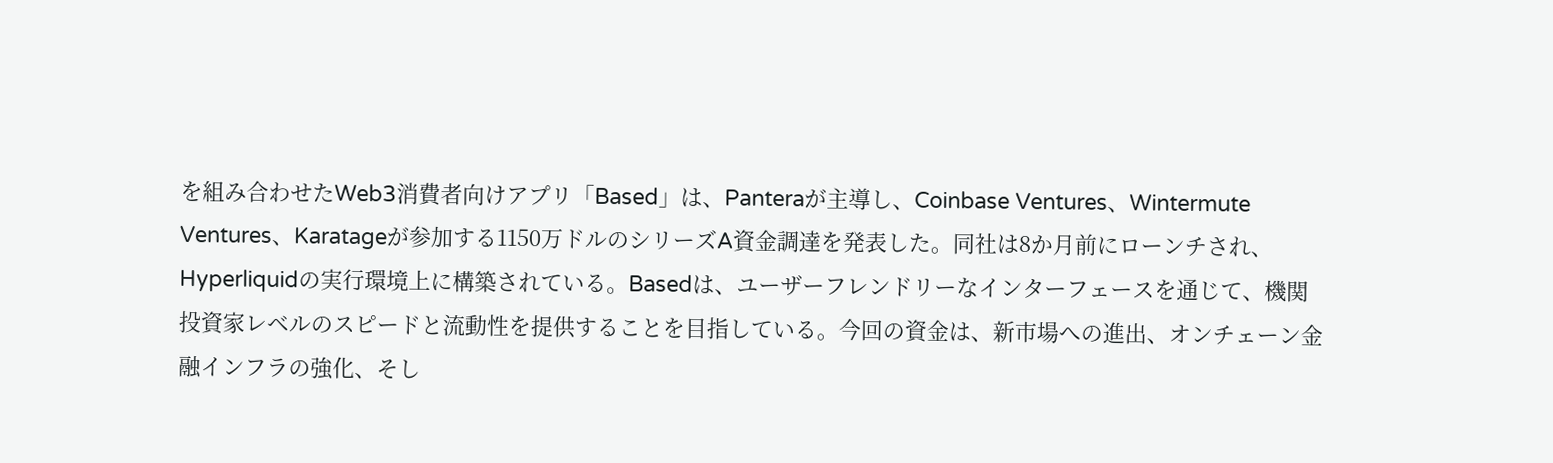を組み合わせたWeb3消費者向けアプリ「Based」は、Panteraが主導し、Coinbase Ventures、Wintermute Ventures、Karatageが参加する1150万ドルのシリーズA資金調達を発表した。同社は8か月前にローンチされ、Hyperliquidの実行環境上に構築されている。Basedは、ユーザーフレンドリーなインターフェースを通じて、機関投資家レベルのスピードと流動性を提供することを目指している。今回の資金は、新市場への進出、オンチェーン金融インフラの強化、そし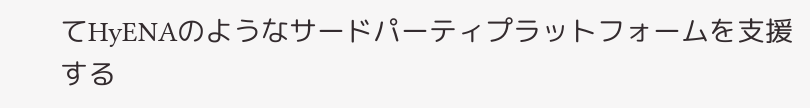てHyENAのようなサードパーティプラットフォームを支援する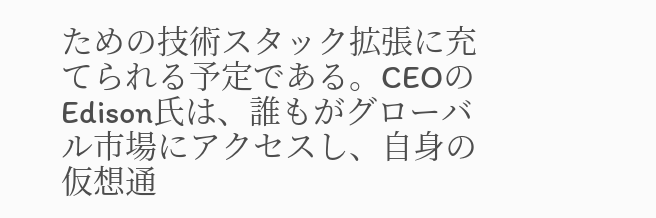ための技術スタック拡張に充てられる予定である。CEOのEdison氏は、誰もがグローバル市場にアクセスし、自身の仮想通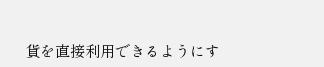貨を直接利用できるようにす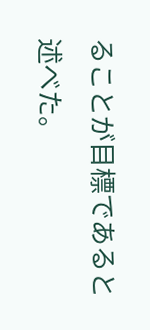ることが目標であると述べた。